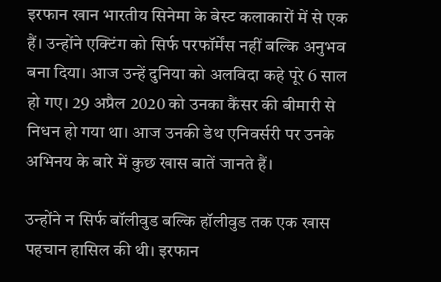इरफान खान भारतीय सिनेमा के बेस्ट कलाकारों में से एक हैं। उन्होंने एक्टिंग को सिर्फ परफॉर्मेंस नहीं बल्कि अनुभव बना दिया। आज उन्हें दुनिया को अलविदा कहे पूरे 6 साल हो गए। 29 अप्रैल 2020 को उनका कैंसर की बीमारी से निधन हो गया था। आज उनकी डेथ एनिवर्सरी पर उनके अभिनय के बारे में कुछ खास बातें जानते हैं।

उन्होंने न सिर्फ बॉलीवुड बल्कि हॉलीवुड तक एक खास पहचान हासिल की थी। इरफान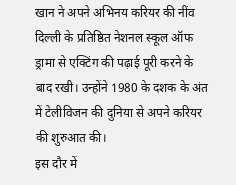खान ने अपने अभिनय करियर की नींव दिल्ली के प्रतिष्ठित नेशनल स्कूल ऑफ ड्रामा से एक्टिंग की पढ़ाई पूरी करने के बाद रखी। उन्होंने 1980 के दशक के अंत में टेलीविजन की दुनिया से अपने करियर की शुरुआत की।
इस दौर में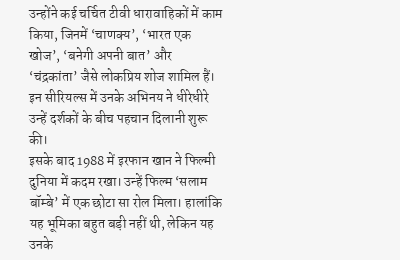उन्होंने कई चर्चित टीवी धारावाहिकों में काम किया, जिनमें ‘चाणक्य’, ‘भारत एक खोज’, ‘बनेगी अपनी बात’ और ‘चंद्रकांता’ जैसे लोकप्रिय शोज शामिल हैं। इन सीरियल्स में उनके अभिनय ने धीरेधीरे उन्हें दर्शकों के बीच पहचान दिलानी शुरू की।
इसके बाद 1988 में इरफान खान ने फिल्मी दुनिया में कदम रखा। उन्हें फिल्म ‘सलाम बॉम्बे’ में एक छोटा सा रोल मिला। हालांकि यह भूमिका बहुत बड़ी नहीं थी, लेकिन यह उनके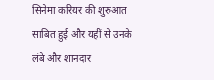सिनेमा करियर की शुरुआत साबित हुई और यहीं से उनके लंबे और शानदार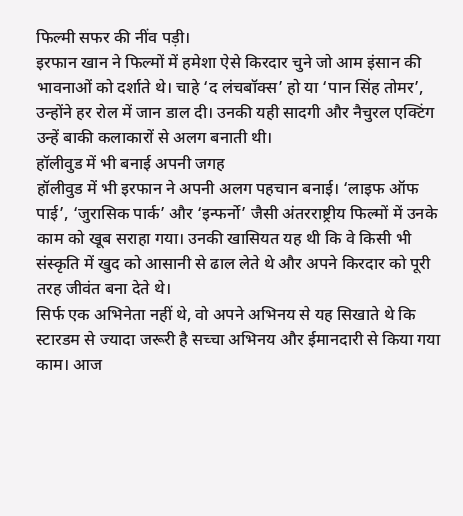फिल्मी सफर की नींव पड़ी।
इरफान खान ने फिल्मों में हमेशा ऐसे किरदार चुने जो आम इंसान की भावनाओं को दर्शाते थे। चाहे ‘द लंचबॉक्स’ हो या ‘पान सिंह तोमर’, उन्होंने हर रोल में जान डाल दी। उनकी यही सादगी और नैचुरल एक्टिंग उन्हें बाकी कलाकारों से अलग बनाती थी।
हॉलीवुड में भी बनाई अपनी जगह
हॉलीवुड में भी इरफान ने अपनी अलग पहचान बनाई। ‘लाइफ ऑफ पाई’, ‘जुरासिक पार्क’ और ‘इन्फर्नो’ जैसी अंतरराष्ट्रीय फिल्मों में उनके काम को खूब सराहा गया। उनकी खासियत यह थी कि वे किसी भी संस्कृति में खुद को आसानी से ढाल लेते थे और अपने किरदार को पूरी तरह जीवंत बना देते थे।
सिर्फ एक अभिनेता नहीं थे, वो अपने अभिनय से यह सिखाते थे कि स्टारडम से ज्यादा जरूरी है सच्चा अभिनय और ईमानदारी से किया गया काम। आज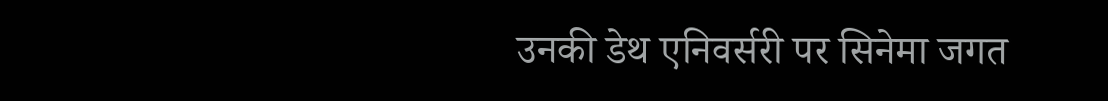उनकी डेथ एनिवर्सरी पर सिनेमा जगत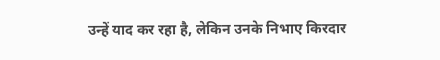उन्हें याद कर रहा है, लेकिन उनके निभाए किरदार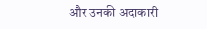और उनकी अदाकारी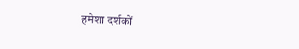हमेशा दर्शकों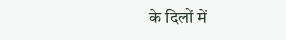के दिलों में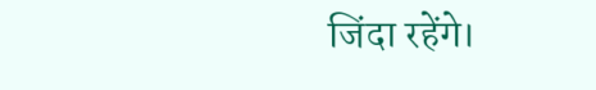जिंदा रहेंगे।